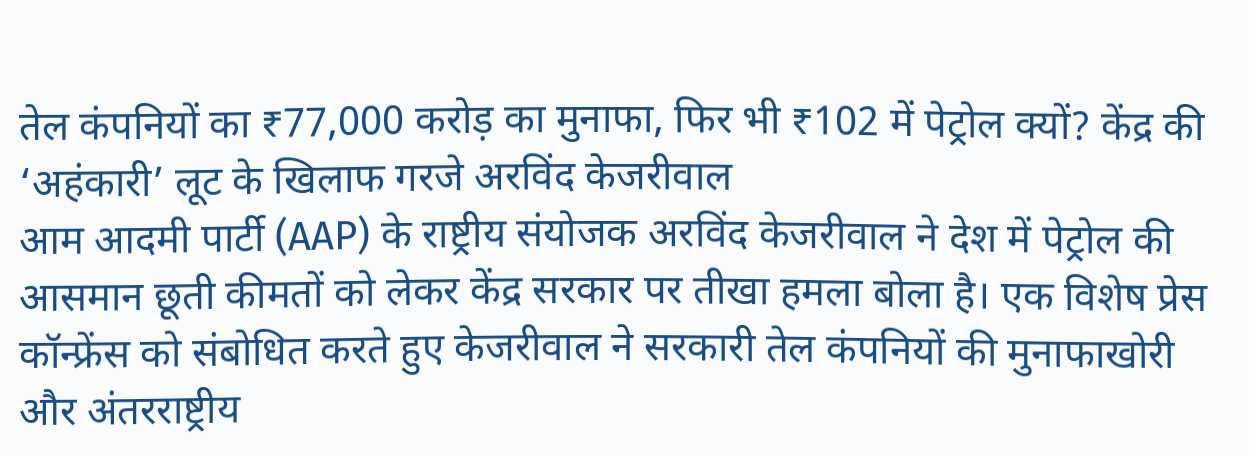तेल कंपनियों का ₹77,000 करोड़ का मुनाफा, फिर भी ₹102 में पेट्रोल क्यों? केंद्र की ‘अहंकारी’ लूट के खिलाफ गरजे अरविंद केजरीवाल
आम आदमी पार्टी (AAP) के राष्ट्रीय संयोजक अरविंद केजरीवाल ने देश में पेट्रोल की आसमान छूती कीमतों को लेकर केंद्र सरकार पर तीखा हमला बोला है। एक विशेष प्रेस कॉन्फ्रेंस को संबोधित करते हुए केजरीवाल ने सरकारी तेल कंपनियों की मुनाफाखोरी और अंतरराष्ट्रीय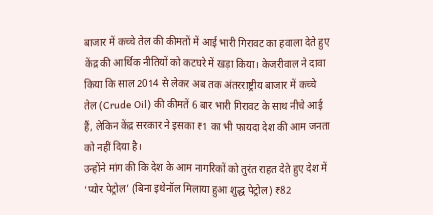बाजार में कच्चे तेल की कीमतों में आई भारी गिरावट का हवाला देते हुए केंद्र की आर्थिक नीतियों को कटघरे में खड़ा किया। केजरीवाल ने दावा किया कि साल 2014 से लेकर अब तक अंतरराष्ट्रीय बाजार में कच्चे तेल (Crude Oil) की कीमतें 6 बार भारी गिरावट के साथ नीचे आई हैं, लेकिन केंद्र सरकार ने इसका ₹1 का भी फायदा देश की आम जनता को नहीं दिया है।
उन्होंने मांग की कि देश के आम नागरिकों को तुरंत राहत देते हुए देश में ‘प्योर पेट्रोल’ (बिना इथेनॉल मिलाया हुआ शुद्ध पेट्रोल) ₹82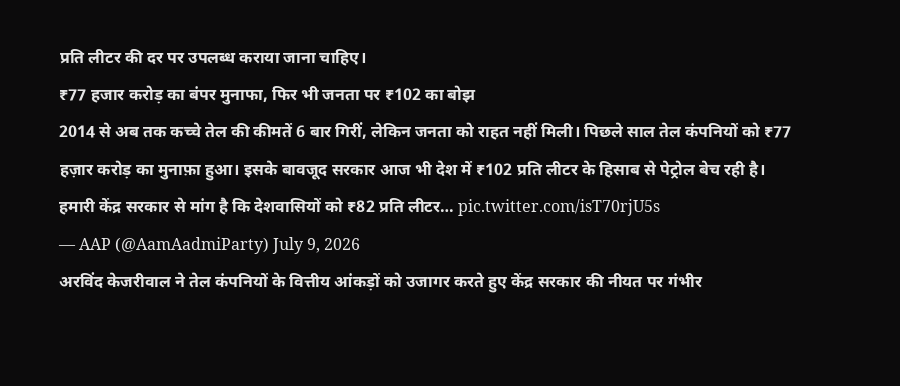प्रति लीटर की दर पर उपलब्ध कराया जाना चाहिए।
₹77 हजार करोड़ का बंपर मुनाफा, फिर भी जनता पर ₹102 का बोझ
2014 से अब तक कच्चे तेल की कीमतें 6 बार गिरीं, लेकिन जनता को राहत नहीं मिली। पिछले साल तेल कंपनियों को ₹77 हज़ार करोड़ का मुनाफ़ा हुआ। इसके बावजूद सरकार आज भी देश में ₹102 प्रति लीटर के हिसाब से पेट्रोल बेच रही है।
हमारी केंद्र सरकार से मांग है कि देशवासियों को ₹82 प्रति लीटर… pic.twitter.com/isT70rjU5s
— AAP (@AamAadmiParty) July 9, 2026
अरविंद केजरीवाल ने तेल कंपनियों के वित्तीय आंकड़ों को उजागर करते हुए केंद्र सरकार की नीयत पर गंभीर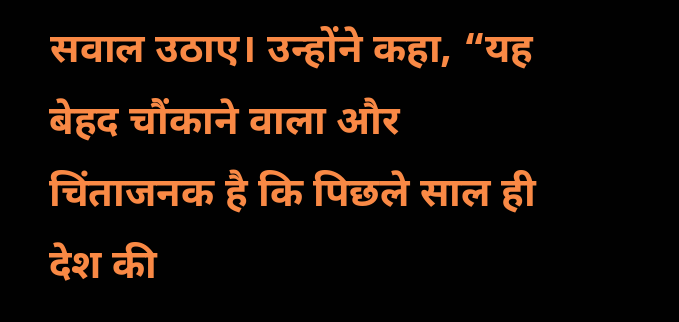सवाल उठाए। उन्होंने कहा, “यह बेहद चौंकाने वाला और चिंताजनक है कि पिछले साल ही देश की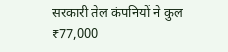सरकारी तेल कंपनियों ने कुल ₹77,000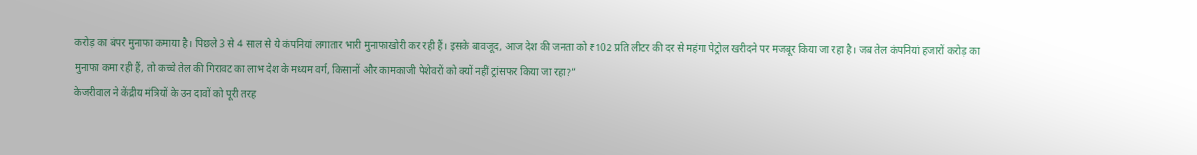करोड़ का बंपर मुनाफा कमाया है। पिछले 3 से 4 साल से ये कंपनियां लगातार भारी मुनाफाखोरी कर रही हैं। इसके बावजूद, आज देश की जनता को ₹102 प्रति लीटर की दर से महंगा पेट्रोल खरीदने पर मजबूर किया जा रहा है। जब तेल कंपनियां हजारों करोड़ का मुनाफा कमा रही हैं, तो कच्चे तेल की गिरावट का लाभ देश के मध्यम वर्ग, किसानों और कामकाजी पेशेवरों को क्यों नहीं ट्रांसफर किया जा रहा?”
केजरीवाल ने केंद्रीय मंत्रियों के उन दावों को पूरी तरह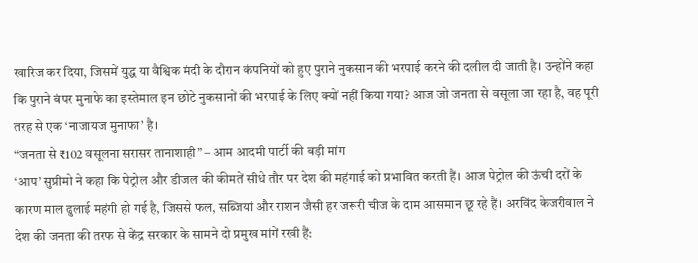खारिज कर दिया, जिसमें युद्ध या वैश्विक मंदी के दौरान कंपनियों को हुए पुराने नुकसान की भरपाई करने की दलील दी जाती है। उन्होंने कहा कि पुराने बंपर मुनाफे का इस्तेमाल इन छोटे नुकसानों की भरपाई के लिए क्यों नहीं किया गया? आज जो जनता से वसूला जा रहा है, वह पूरी तरह से एक ‘नाजायज मुनाफा’ है।
“जनता से ₹102 वसूलना सरासर तानाशाही” – आम आदमी पार्टी की बड़ी मांग
‘आप’ सुप्रीमो ने कहा कि पेट्रोल और डीजल की कीमतें सीधे तौर पर देश की महंगाई को प्रभावित करती हैं। आज पेट्रोल की ऊंची दरों के कारण माल ढुलाई महंगी हो गई है, जिससे फल, सब्जियां और राशन जैसी हर जरूरी चीज के दाम आसमान छू रहे हैं। अरविंद केजरीवाल ने देश की जनता की तरफ से केंद्र सरकार के सामने दो प्रमुख मांगें रखी हैं: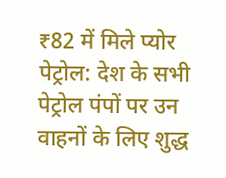₹82 में मिले प्योर पेट्रोल: देश के सभी पेट्रोल पंपों पर उन वाहनों के लिए शुद्ध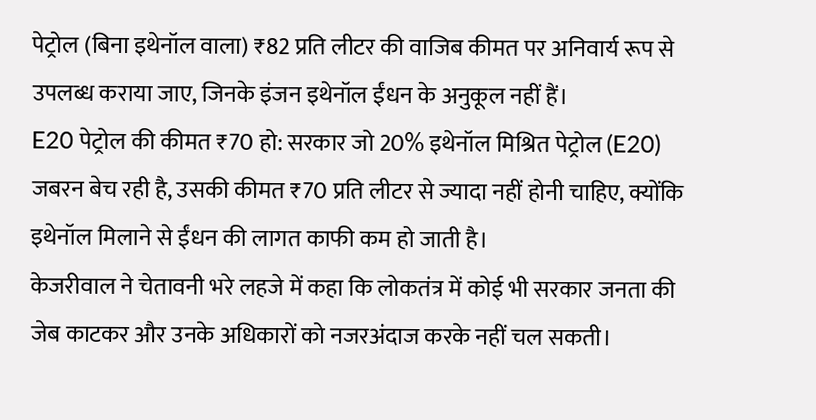पेट्रोल (बिना इथेनॉल वाला) ₹82 प्रति लीटर की वाजिब कीमत पर अनिवार्य रूप से उपलब्ध कराया जाए, जिनके इंजन इथेनॉल ईंधन के अनुकूल नहीं हैं।
E20 पेट्रोल की कीमत ₹70 हो: सरकार जो 20% इथेनॉल मिश्रित पेट्रोल (E20) जबरन बेच रही है, उसकी कीमत ₹70 प्रति लीटर से ज्यादा नहीं होनी चाहिए, क्योंकि इथेनॉल मिलाने से ईंधन की लागत काफी कम हो जाती है।
केजरीवाल ने चेतावनी भरे लहजे में कहा कि लोकतंत्र में कोई भी सरकार जनता की जेब काटकर और उनके अधिकारों को नजरअंदाज करके नहीं चल सकती।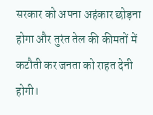सरकार को अपना अहंकार छोड़ना होगा और तुरंत तेल की कीमतों में कटौती कर जनता को राहत देनी होगी।